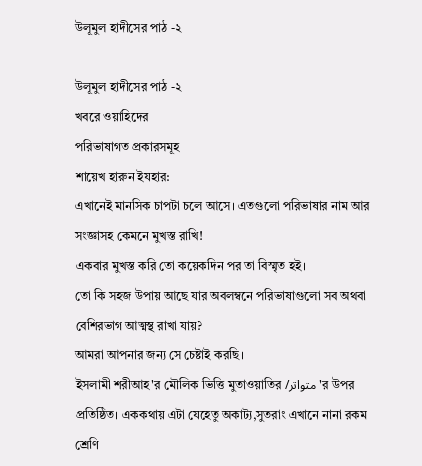উলূমুল হাদীসের পাঠ -২

উলূমুল হাদীসের পাঠ -২
খবরে ওয়াহিদের
পরিভাষাগত প্রকারসমূহ
শায়েখ হারুন ইযহার:
এখানেই মানসিক চাপটা চলে আসে। এতগুলো পরিভাষার নাম আর সংজ্ঞাসহ কেমনে মুখস্ত রাখি!
একবার মুখস্ত করি তো কয়েকদিন পর তা বিস্মৃত হই।
তো কি সহজ উপায় আছে যার অবলম্বনে পরিভাষাগুলো সব অথবা বেশিরভাগ আত্মস্থ রাখা যায়?
আমরা আপনার জন্য সে চেষ্টাই করছি।
ইসলামী শরীআহ'র মৌলিক ভিত্তি মুতাওয়াতির /متواتر 'র উপর প্রতিষ্ঠিত। এককথায় এটা যেহেতু অকাট্য,সুতরাং এখানে নানা রকম শ্রেণি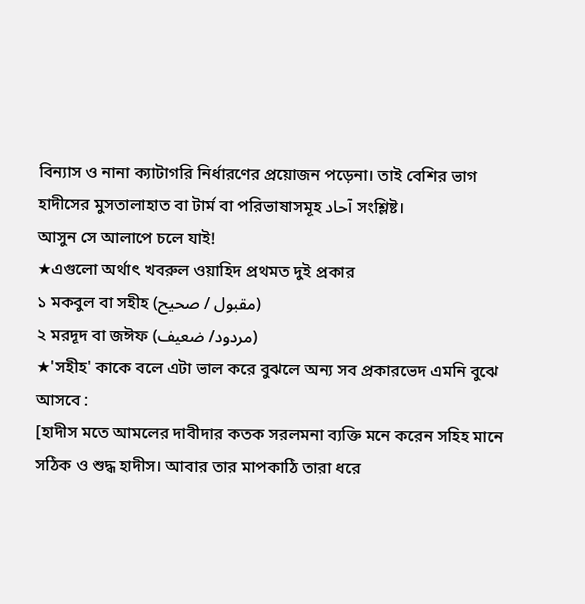বিন্যাস ও নানা ক্যাটাগরি নির্ধারণের প্রয়োজন পড়েনা। তাই বেশির ভাগ হাদীসের মুসতালাহাত বা টার্ম বা পরিভাষাসমূহ آحاد সংশ্লিষ্ট।
আসুন সে আলাপে চলে যাই!
★এগুলো অর্থাৎ খবরুল ওয়াহিদ প্রথমত দুই প্রকার
১ মকবুল বা সহীহ (مقبول / صحيح)
২ মরদূদ বা জঈফ (مردود/ ضعيف)
★'সহীহ' কাকে বলে এটা ভাল করে বুঝলে অন্য সব প্রকারভেদ এমনি বুঝে আসবে :
[হাদীস মতে আমলের দাবীদার কতক সরলমনা ব্যক্তি মনে করেন সহিহ মানে সঠিক ও শুদ্ধ হাদীস। আবার তার মাপকাঠি তারা ধরে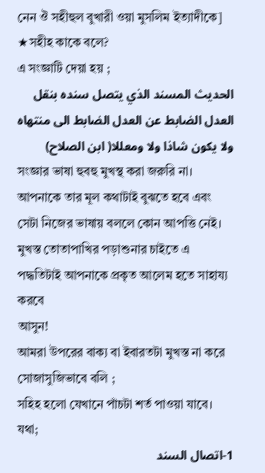নেন ঔ সহীহুল বুখারী ওয়া মুসলিম ইত্যাদীকে]
★সহীহ কাকে বলে?
এ সংজ্ঞাটি দেয়া হয় ;
الحديث المسند الذي يتصل سنده بنقل العدل الضابط عن العدل الضابط الى منتهاه ولا يكون شاذا ولا ومعللا( ابن الصلاح)
সংজ্ঞার ভাষা হুবহু মুখস্থ করা জরুরি না। আপনাকে তার মূল কথাটাই বুঝতে হবে এবং সেটা নিজের ভাষায় বললে কোন আপত্তি নেই। মুখস্ত তোতাপাখির পড়াশুনার চাইতে এ পদ্ধতিটাই আপনাকে প্রকৃত আলেম হতে সাহায্য করবে
আসুন!
আমরা উপরের বাক্য বা ইবারতটা মুখস্ত না করে সোজাসুজিভাবে বলি ;
সহিহ হলো যেখানে পাঁচটা শর্ত পাওয়া যাবে। যথা;
1-اتصال السند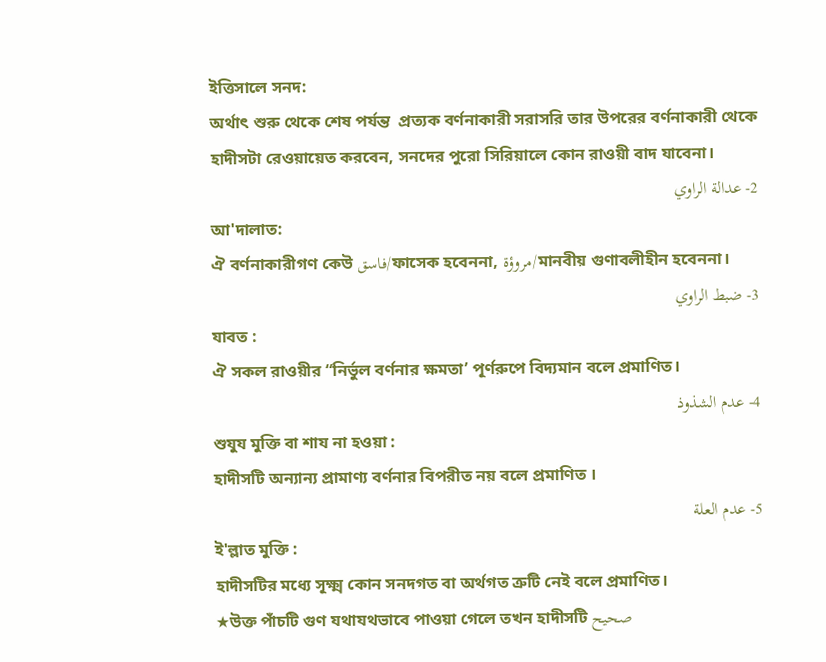ইত্তিসালে সনদ:
অর্থাৎ শুরু থেকে শেষ পর্যন্ত  প্রত্যক বর্ণনাকারী সরাসরি তার উপরের বর্ণনাকারী থেকে হাদীসটা রেওয়ায়েত করবেন, সনদের পুরো সিরিয়ালে কোন রাওয়ী বাদ যাবেনা।
2- عدالة الراوي
আ'দালাত:
ঐ বর্ণনাকারীগণ কেউ فاسق/ফাসেক হবেননা, مروؤة/মানবীয় গুণাবলীহীন হবেননা।
3- ضبط الراوي
যাবত :
ঐ সকল রাওয়ীর “নির্ভুল বর্ণনার ক্ষমতা’ পূর্ণরুপে বিদ্যমান বলে প্রমাণিত।
4- عدم الشذوذ
শুযুয মুক্তি বা শায না হওয়া :
হাদীসটি অন্যান্য প্রামাণ্য বর্ণনার বিপরীত নয় বলে প্রমাণিত ।
5- عدم العلة
ই'ল্লাত মুক্তি :
হাদীসটির মধ্যে সূক্ষ্ম কোন সনদগত বা অর্থগত ত্রুটি নেই বলে প্রমাণিত।
★উক্ত পাঁচটি গুণ যথাযথভাবে পাওয়া গেলে তখন হাদীসটি صحيح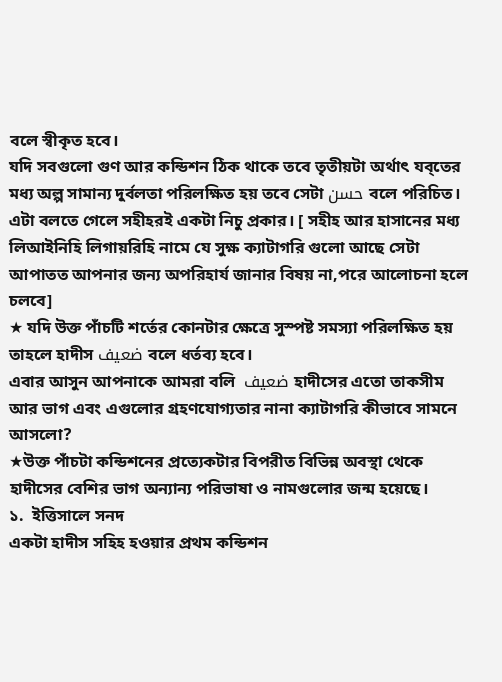বলে স্বীকৃত হবে।
যদি সবগুলো গুণ আর কন্ডিশন ঠিক থাকে তবে তৃতীয়টা অর্থাৎ যব্তের মধ্য অল্প সামান্য দুর্বলতা পরিলক্ষিত হয় তবে সেটা حسن বলে পরিচিত। এটা বলতে গেলে সহীহরই একটা নিচু প্রকার। [ সহীহ আর হাসানের মধ্য লিআইনিহি লিগায়রিহি নামে যে সুক্ষ ক্যাটাগরি গুলো আছে সেটা আপাতত আপনার জন্য অপরিহার্য জানার বিষয় না,পরে আলোচনা হলে চলবে]
★ যদি উক্ত পাঁচটি শর্তের কোনটার ক্ষেত্রে সুস্পষ্ট সমস্যা পরিলক্ষিত হয়
তাহলে হাদীস ضعيف বলে ধর্তব্য হবে।
এবার আসুন আপনাকে আমরা বলি  ضعيف হাদীসের এতো তাকসীম আর ভাগ এবং এগুলোর গ্রহণযোগ্যতার নানা ক্যাটাগরি কীভাবে সামনে আসলো?
★উক্ত পাঁচটা কন্ডিশনের প্রত্যেকটার বিপরীত বিভিন্ন অবস্থা থেকে হাদীসের বেশির ভাগ অন্যান্য পরিভাষা ও নামগুলোর জন্ম হয়েছে।
১.  ইত্তিসালে সনদ
একটা হাদীস সহিহ হওয়ার প্রথম কন্ডিশন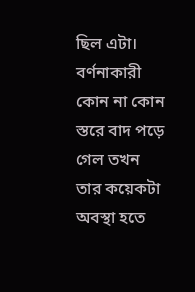ছিল এটা।
বর্ণনাকারী কোন না কোন স্তরে বাদ পড়ে গেল তখন তার কয়েকটা অবস্থা হতে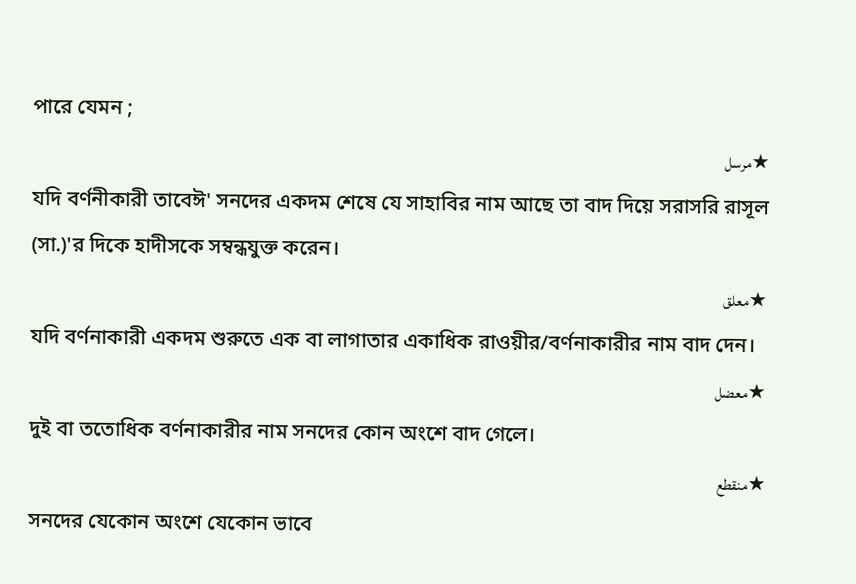পারে যেমন ;
★مرسل
যদি বর্ণনীকারী তাবেঈ' সনদের একদম শেষে যে সাহাবির নাম আছে তা বাদ দিয়ে সরাসরি রাসূল (সা.)'র দিকে হাদীসকে সম্বন্ধযুক্ত করেন।
★معلق
যদি বর্ণনাকারী একদম শুরুতে এক বা লাগাতার একাধিক রাওয়ীর/বর্ণনাকারীর নাম বাদ দেন।
★معضل
দুই বা ততোধিক বর্ণনাকারীর নাম সনদের কোন অংশে বাদ গেলে।
★منقطع
সনদের যেকোন অংশে যেকোন ভাবে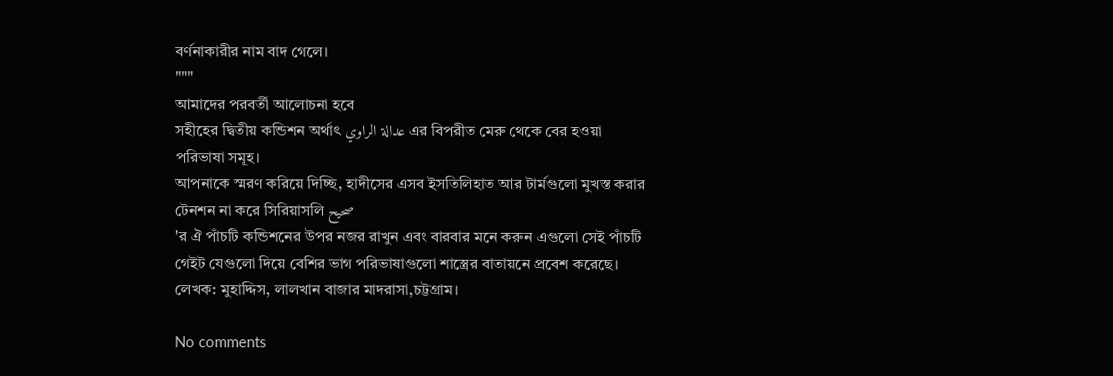বর্ণনাকারীর নাম বাদ গেলে।
"""
আমাদের পরবর্তী আলোচনা হবে
সহীহের দ্বিতীয় কন্ডিশন অর্থাৎ عدالة الراوي এর বিপরীত মেরু থেকে বের হওয়া পরিভাষা সমূহ।
আপনাকে স্মরণ করিয়ে দিচ্ছি, হাদীসের এসব ইসতিলিহাত আর টার্মগুলো মুখস্ত করার টেনশন না করে সিরিয়াসলি صحيح
'র ঐ পাঁচটি কন্ডিশনের উপর নজর রাখুন এবং বারবার মনে করুন এগুলো সেই পাঁচটি গেইট যেগুলো দিয়ে বেশির ভাগ পরিভাষাগুলো শাস্ত্রের বাতায়নে প্রবেশ করেছে।
লেখক: মুহাদ্দিস, লালখান বাজার মাদরাসা,চট্টগ্রাম।

No comments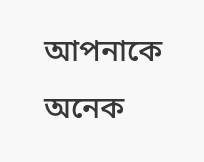আপনাকে অনেক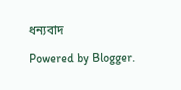ধন্যবাদ

Powered by Blogger.